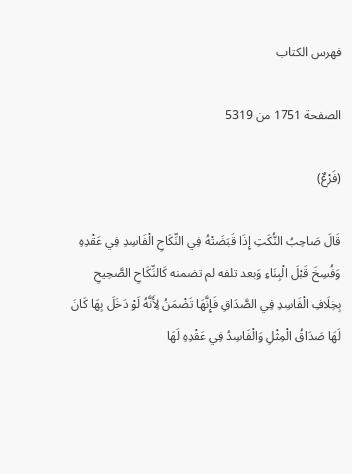فهرس الكتاب

الصفحة 1751 من 5319

(فَرْعٌ)

قَالَ صَاحِبُ النُّكَتِ إِذَا قَبَضَتْهُ فِي النِّكَاحِ الْفَاسِدِ فِي عَقْدِهِ وَفُسِخَ قَبْلَ الْبِنَاءِ وَبعد تلفه لم تضمنه كَالنِّكَاحِ الصَّحِيحِ بِخِلَافِ الْفَاسِدِ فِي الصَّدَاقِ فَإِنَّهَا تَضْمَنُ لِأَنَّهُ لَوْ دَخَلَ بِهَا كَانَ لَهَا صَدَاقُ الْمِثْلِ وَالْفَاسِدُ فِي عَقْدِهِ لَهَا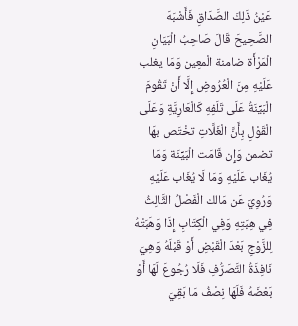عَيْنُ ذَلِكَ الصَّدَاقِ فَأَشْبَهَ الصَّحِيحَ قَالَ صَاحِبُ الْبَيَانِ الْمَرْأَة ضامنة الْمعِين وَمَا يغلب عَلَيْهِ مِنَ الْعُرُوضِ إِلَّا أَنْ تَقُومَ الْبَيِّنَةُ عَلَى تَلَفِهِ كَالْعَارِيَّةِ وَعَلَى الْقَوْلِ بِأَنَّ الْغَلَّاتِ تخْتَص بهَا تضمن وَإِن قَامَت الْبَيِّنَة وَمَا يُغَاب عَلَيْهِ وَمَا لَا يُغَاب عَلَيْهِ وَرُوِيَ عَن مَالك الْفَصْلُ الثَّالِثُ فِي هِبَتِهِ وَفِي الْكِتَابِ إِذَا وَهَبَتْهُ لِلزَّوْجِ بَعْدَ الْقَبْضِ أَوْ قَبْلَهُ وَهِيَ نَافِذَةُ التَّصَرُّفِ فَلَا رُجُوعَ لَهَا أَوْ بَعْضَهُ فَلَهَا نِصْفُ مَا بَقِيَ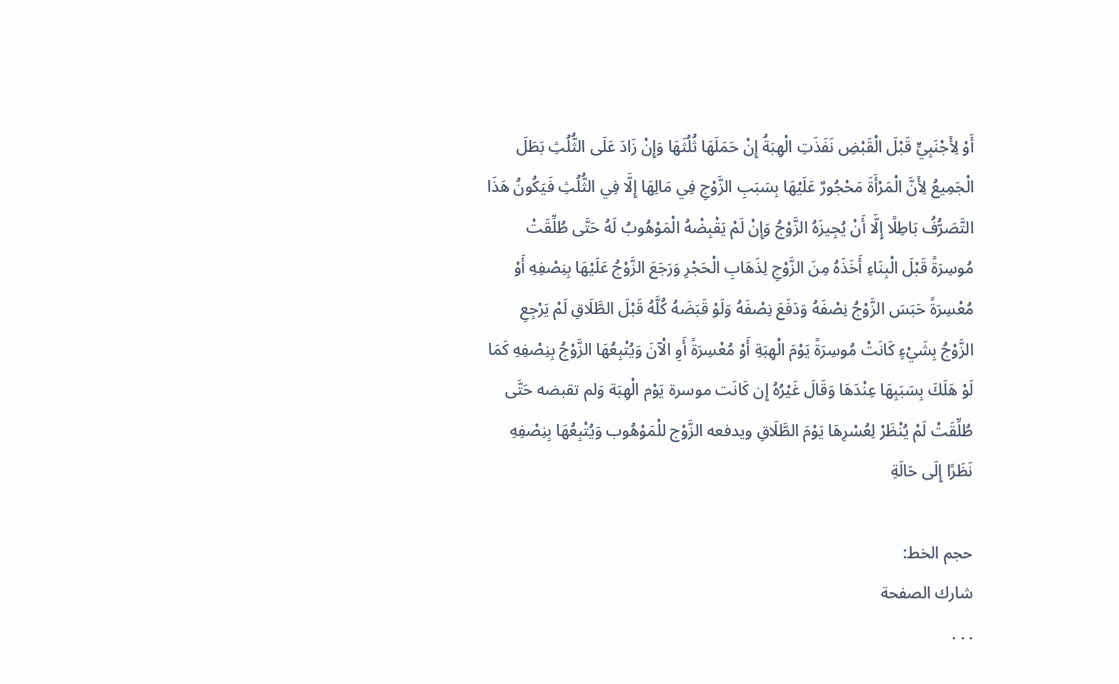أَوْ لِأَجْنَبِيٍّ قَبْلَ الْقَبْضِ نَفَذَتِ الْهِبَةُ إِنْ حَمَلَهَا ثُلُثَهَا وَإِنْ زَادَ عَلَى الثُّلُثِ بَطَلَ الْجَمِيعُ لِأَنَّ الْمَرْأَةَ مَحْجُورٌ عَلَيْهَا بِسَبَبِ الزَّوْجِ فِي مَالِهَا إِلَّا فِي الثُّلُثِ فَيَكُونُ هَذَا التَّصَرُّفُ بَاطِلًا إِلَّا أَنْ يُجِيزَهُ الزَّوْجُ وَإِنْ لَمْ يَقْبِضْهُ الْمَوْهُوبُ لَهُ حَتَّى طُلِّقَتْ مُوسِرَةً قَبْلَ الْبِنَاءِ أَخَذَهُ مِنَ الزَّوْجِ لِذَهَابِ الْحَجْرِ وَرَجَعَ الزَّوْجُ عَلَيْهَا بِنِصْفِهِ أَوْ مُعْسِرَةً حَبَسَ الزَّوْجُ نِصْفَهُ وَدَفَعَ نِصْفَهُ وَلَوْ قَبَضَهُ كُلَّهُ قَبْلَ الطَّلَاقِ لَمْ يَرْجِعِ الزَّوْجُ بِشَيْءٍ كَانَتْ مُوسِرَةً يَوْمَ الْهِبَةِ أَوْ مُعْسِرَةً أَوِ الْآنَ وَيُتْبِعُهَا الزَّوْجُ بِنِصْفِهِ كَمَا لَوْ هَلَكَ بِسَبَبِهَا عِنْدَهَا وَقَالَ غَيْرُهُ إِن كَانَت موسرة يَوْم الْهِبَة وَلم تقبضه حَتَّى طُلِّقَتْ لَمْ يُنْظَرْ لِعُسْرِهَا يَوْمَ الطَّلَاقِ ويدفعه الزَّوْج للْمَوْهُوب وَيُتْبِعُهَا بِنِصْفِهِ نَظَرًا إِلَى حَالَةِ

حجم الخط:
شارك الصفحة
. . .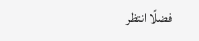فضلًا انتظر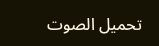تحميل الصوت